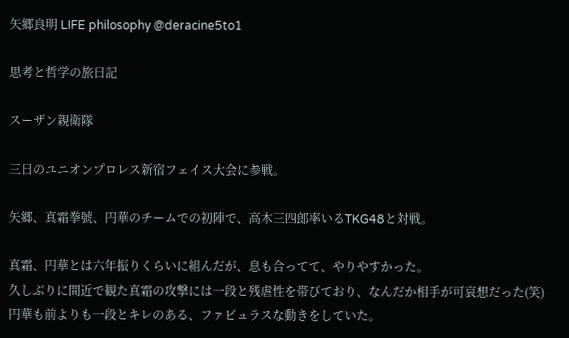矢郷良明 LIFE philosophy @deracine5to1

思考と哲学の旅日記

スーザン親衛隊

三日のユニオンプロレス新宿フェイス大会に参戦。

矢郷、真霜拳號、円華のチームでの初陣で、高木三四郎率いるTKG48と対戦。

真霜、円華とは六年振りくらいに組んだが、息も合ってて、やりやすかった。
久しぶりに間近で観た真霜の攻撃には一段と残虐性を帯びており、なんだか相手が可哀想だった(笑)
円華も前よりも一段とキレのある、ファビュラスな動きをしていた。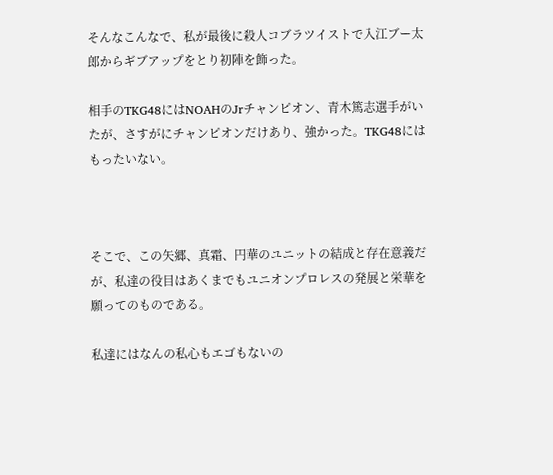そんなこんなで、私が最後に殺人コブラツイストで入江ブー太郎からギブアップをとり初陣を飾った。

相手のTKG48にはNOAHのJrチャンピオン、青木篤志選手がいたが、さすがにチャンピオンだけあり、強かった。TKG48にはもったいない。



そこで、この矢郷、真霜、円華のユニットの結成と存在意義だが、私達の役目はあくまでもユニオンプロレスの発展と栄華を願ってのものである。

私達にはなんの私心もエゴもないの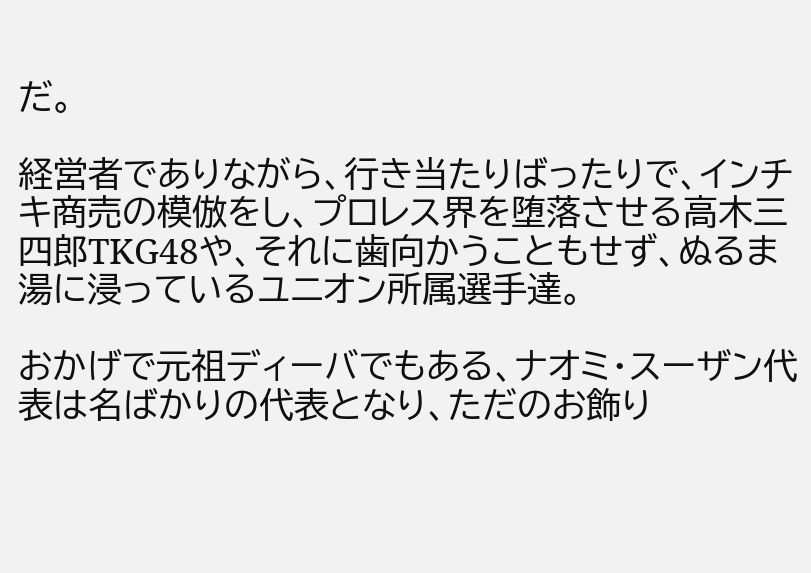だ。

経営者でありながら、行き当たりばったりで、インチキ商売の模倣をし、プロレス界を堕落させる高木三四郎TKG48や、それに歯向かうこともせず、ぬるま湯に浸っているユニオン所属選手達。

おかげで元祖ディーバでもある、ナオミ・スーザン代表は名ばかりの代表となり、ただのお飾り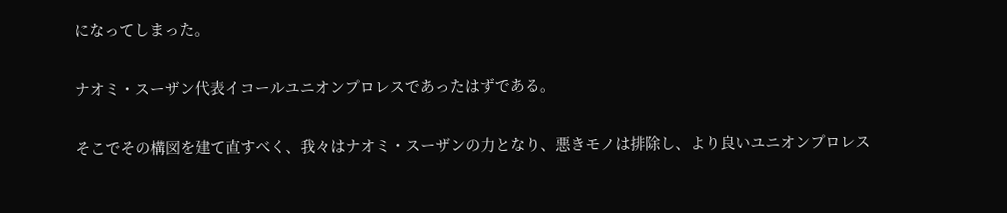になってしまった。

ナオミ・スーザン代表イコールユニオンプロレスであったはずである。

そこでその構図を建て直すべく、我々はナオミ・スーザンの力となり、悪きモノは排除し、より良いユニオンプロレス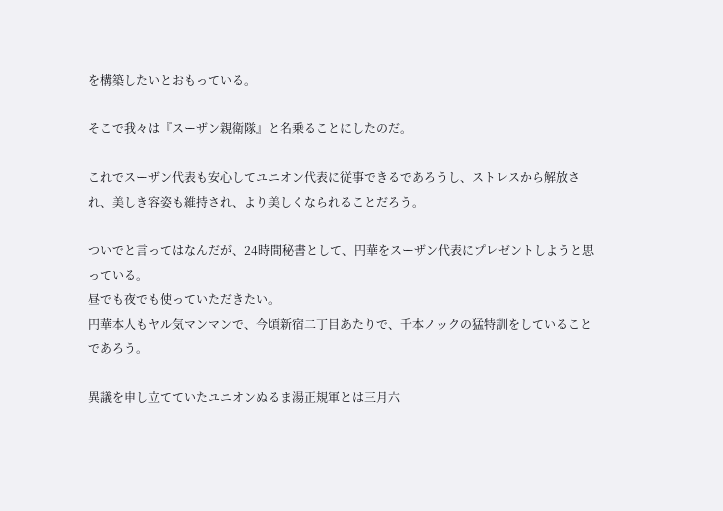を構築したいとおもっている。

そこで我々は『スーザン親衛隊』と名乗ることにしたのだ。

これでスーザン代表も安心してユニオン代表に従事できるであろうし、ストレスから解放され、美しき容姿も維持され、より美しくなられることだろう。

ついでと言ってはなんだが、24時間秘書として、円華をスーザン代表にプレゼントしようと思っている。
昼でも夜でも使っていただきたい。
円華本人もヤル気マンマンで、今頃新宿二丁目あたりで、千本ノックの猛特訓をしていることであろう。

異議を申し立てていたユニオンぬるま湯正規軍とは三月六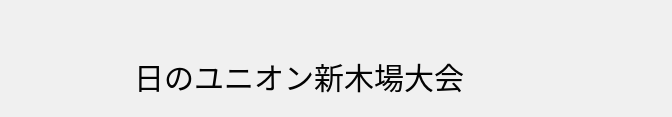日のユニオン新木場大会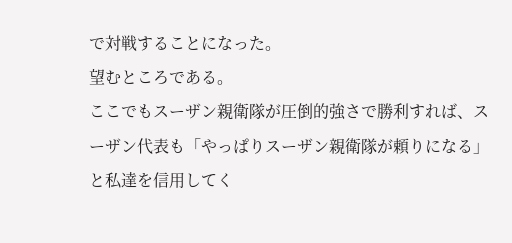で対戦することになった。
望むところである。
ここでもスーザン親衛隊が圧倒的強さで勝利すれば、スーザン代表も「やっぱりスーザン親衛隊が頼りになる」と私達を信用してく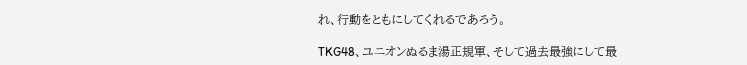れ、行動をともにしてくれるであろう。

TKG48、ユニオンぬるま湯正規軍、そして過去最強にして最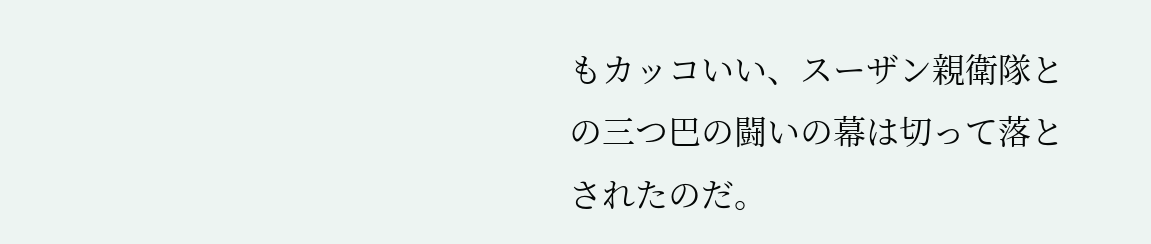もカッコいい、スーザン親衛隊との三つ巴の闘いの幕は切って落とされたのだ。